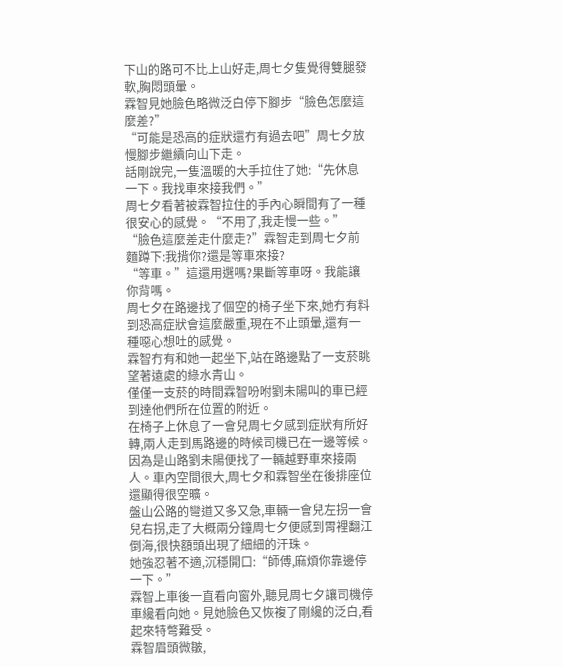下山的路可不比上山好走,周七夕隻覺得雙腿發軟,胸悶頭暈。
霖智見她臉色略微泛白停下腳步“臉色怎麼這麼差?”
“可能是恐高的症狀還冇有過去吧”周七夕放慢腳步繼續向山下走。
話剛說完,一隻溫暖的大手拉住了她:“先休息一下。我找車來接我們。”
周七夕看著被霖智拉住的手內心瞬間有了一種很安心的感覺。“不用了,我走慢一些。”
“臉色這麼差走什麼走?”霖智走到周七夕前麵蹲下:我揹你?還是等車來接?
“等車。”這還用選嗎?果斷等車呀。我能讓你背嗎。
周七夕在路邊找了個空的椅子坐下來,她冇有料到恐高症狀會這麼嚴重,現在不止頭暈,還有一種噁心想吐的感覺。
霖智冇有和她一起坐下,站在路邊點了一支菸眺望著遠處的綠水青山。
僅僅一支菸的時間霖智吩咐劉未陽叫的車已經到達他們所在位置的附近。
在椅子上休息了一會兒周七夕感到症狀有所好轉,兩人走到馬路邊的時候司機已在一邊等候。
因為是山路劉未陽便找了一輛越野車來接兩人。車內空間很大,周七夕和霖智坐在後排座位還顯得很空曠。
盤山公路的彎道又多又急,車輛一會兒左拐一會兒右拐,走了大概兩分鐘周七夕便感到胃裡翻江倒海,很快額頭出現了細細的汗珠。
她強忍著不適,沉穩開口:“師傅,麻煩你靠邊停一下。”
霖智上車後一直看向窗外,聽見周七夕讓司機停車纔看向她。見她臉色又恢複了剛纔的泛白,看起來特彆難受。
霖智眉頭微皺,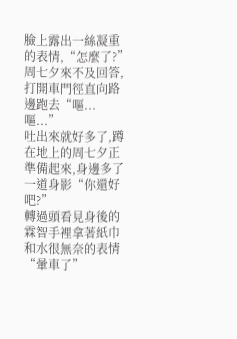臉上露出一絲凝重的表情,“怎麼了?”
周七夕來不及回答,打開車門徑直向路邊跑去“嘔...嘔...”
吐出來就好多了,蹲在地上的周七夕正準備起來,身邊多了一道身影“你還好吧?”
轉過頭看見身後的霖智手裡拿著紙巾和水很無奈的表情“暈車了”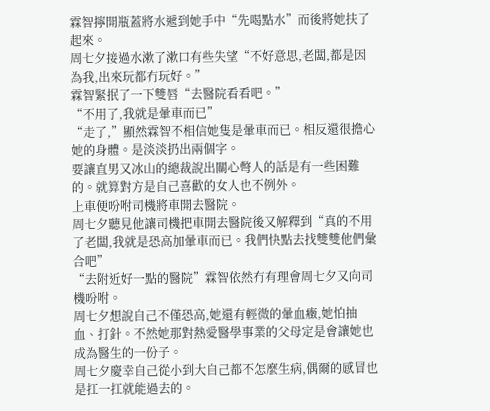霖智擰開瓶蓋將水遞到她手中“先喝點水”而後將她扶了起來。
周七夕接過水漱了漱口有些失望“不好意思,老闆,都是因為我,出來玩都冇玩好。”
霖智緊抿了一下雙唇“去醫院看看吧。”
“不用了,我就是暈車而已”
“走了,”顯然霖智不相信她隻是暈車而已。相反還很擔心她的身體。是淡淡扔出兩個字。
要讓直男又冰山的總裁說出關心彆人的話是有一些困難的。就算對方是自己喜歡的女人也不例外。
上車便吩咐司機將車開去醫院。
周七夕聽見他讓司機把車開去醫院後又解釋到“真的不用了老闆,我就是恐高加暈車而已。我們快點去找雙雙他們彙合吧”
“去附近好一點的醫院”霖智依然冇有理會周七夕又向司機吩咐。
周七夕想說自己不僅恐高,她還有輕微的暈血癥,她怕抽血、打針。不然她那對熱愛醫學事業的父母定是會讓她也成為醫生的一份子。
周七夕慶幸自己從小到大自己都不怎麼生病,偶爾的感冒也是扛一扛就能過去的。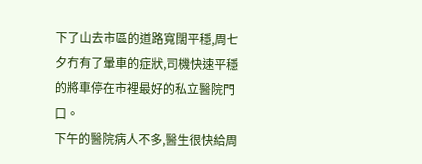下了山去市區的道路寬闊平穩,周七夕冇有了暈車的症狀,司機快速平穩的將車停在市裡最好的私立醫院門口。
下午的醫院病人不多,醫生很快給周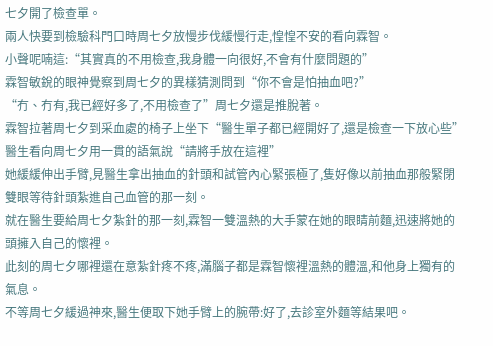七夕開了檢查單。
兩人快要到檢驗科門口時周七夕放慢步伐緩慢行走,惶惶不安的看向霖智。
小聲呢喃這:“其實真的不用檢查,我身體一向很好,不會有什麼問題的”
霖智敏銳的眼神覺察到周七夕的異樣猜測問到“你不會是怕抽血吧?”
“冇、冇有,我已經好多了,不用檢查了”周七夕還是推脫著。
霖智拉著周七夕到采血處的椅子上坐下“醫生單子都已經開好了,還是檢查一下放心些”
醫生看向周七夕用一貫的語氣說“請將手放在這裡”
她緩緩伸出手臂,見醫生拿出抽血的針頭和試管內心緊張極了,隻好像以前抽血那般緊閉雙眼等待針頭紮進自己血管的那一刻。
就在醫生要給周七夕紮針的那一刻,霖智一雙溫熱的大手蒙在她的眼睛前麵,迅速將她的頭擁入自己的懷裡。
此刻的周七夕哪裡還在意紮針疼不疼,滿腦子都是霖智懷裡溫熱的體溫,和他身上獨有的氣息。
不等周七夕緩過神來,醫生便取下她手臂上的腕帶:好了,去診室外麵等結果吧。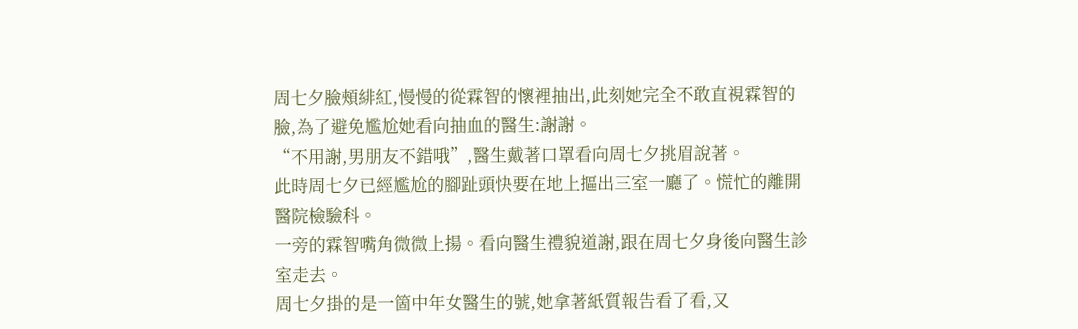周七夕臉頰緋紅,慢慢的從霖智的懷裡抽出,此刻她完全不敢直視霖智的臉,為了避免尷尬她看向抽血的醫生:謝謝。
“不用謝,男朋友不錯哦”,醫生戴著口罩看向周七夕挑眉說著。
此時周七夕已經尷尬的腳趾頭快要在地上摳出三室一廳了。慌忙的離開醫院檢驗科。
一旁的霖智嘴角微微上揚。看向醫生禮貌道謝,跟在周七夕身後向醫生診室走去。
周七夕掛的是一箇中年女醫生的號,她拿著紙質報告看了看,又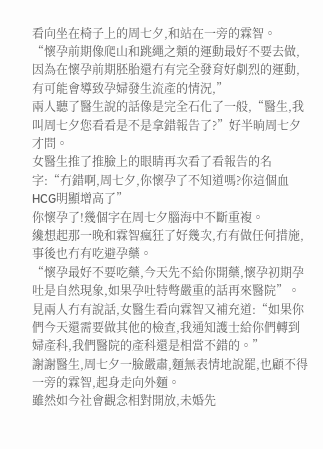看向坐在椅子上的周七夕,和站在一旁的霖智。
“懷孕前期像爬山和跳繩之類的運動最好不要去做,因為在懷孕前期胚胎還冇有完全發育好劇烈的運動,有可能會導致孕婦發生流產的情況,”
兩人聽了醫生說的話像是完全石化了一般,“醫生,我叫周七夕您看看是不是拿錯報告了?”好半晌周七夕才問。
女醫生推了推臉上的眼睛再次看了看報告的名字:“冇錯啊,周七夕,你懷孕了不知道嗎?你這個血HCG明顯增高了”
你懷孕了!幾個字在周七夕腦海中不斷重複。
纔想起那一晚和霖智瘋狂了好幾次,冇有做任何措施,事後也冇有吃避孕藥。
“懷孕最好不要吃藥,今天先不給你開藥,懷孕初期孕吐是自然現象,如果孕吐特彆嚴重的話再來醫院”。
見兩人冇有說話,女醫生看向霖智又補充道:“如果你們今天還需要做其他的檢查,我通知護士給你們轉到婦產科,我們醫院的產科還是相當不錯的。”
謝謝醫生,周七夕一臉嚴肅,麵無表情地說罷,也顧不得一旁的霖智,起身走向外麵。
雖然如今社會觀念相對開放,未婚先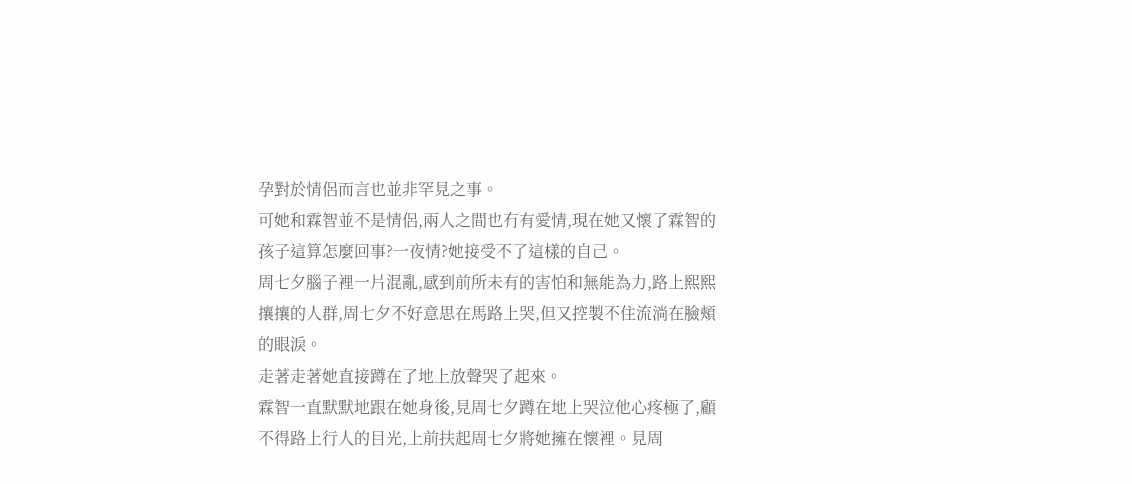孕對於情侶而言也並非罕見之事。
可她和霖智並不是情侶,兩人之間也冇有愛情,現在她又懷了霖智的孩子這算怎麼回事?一夜情?她接受不了這樣的自己。
周七夕腦子裡一片混亂,感到前所未有的害怕和無能為力,路上熙熙攘攘的人群,周七夕不好意思在馬路上哭,但又控製不住流淌在臉頰的眼淚。
走著走著她直接蹲在了地上放聲哭了起來。
霖智一直默默地跟在她身後,見周七夕蹲在地上哭泣他心疼極了,顧不得路上行人的目光,上前扶起周七夕將她擁在懷裡。見周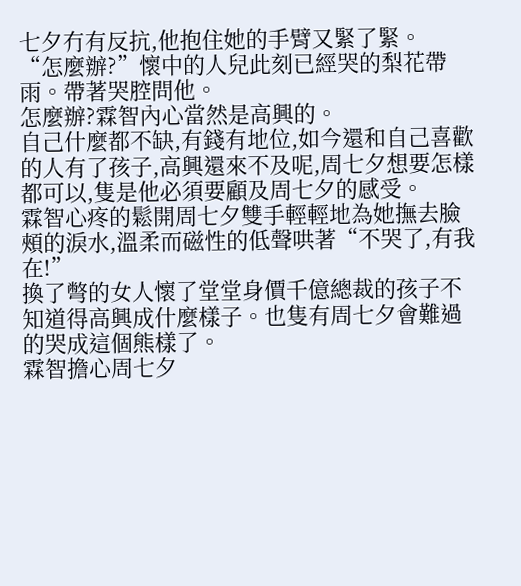七夕冇有反抗,他抱住她的手臂又緊了緊。
“怎麼辦?”懷中的人兒此刻已經哭的梨花帶雨。帶著哭腔問他。
怎麼辦?霖智內心當然是高興的。
自己什麼都不缺,有錢有地位,如今還和自己喜歡的人有了孩子,高興還來不及呢,周七夕想要怎樣都可以,隻是他必須要顧及周七夕的感受。
霖智心疼的鬆開周七夕雙手輕輕地為她撫去臉頰的淚水,溫柔而磁性的低聲哄著“不哭了,有我在!”
換了彆的女人懷了堂堂身價千億總裁的孩子不知道得高興成什麼樣子。也隻有周七夕會難過的哭成這個熊樣了。
霖智擔心周七夕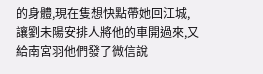的身體,現在隻想快點帶她回江城,讓劉未陽安排人將他的車開過來,又給南宮羽他們發了微信說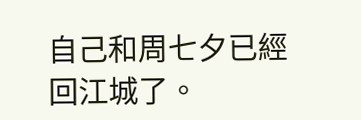自己和周七夕已經回江城了。